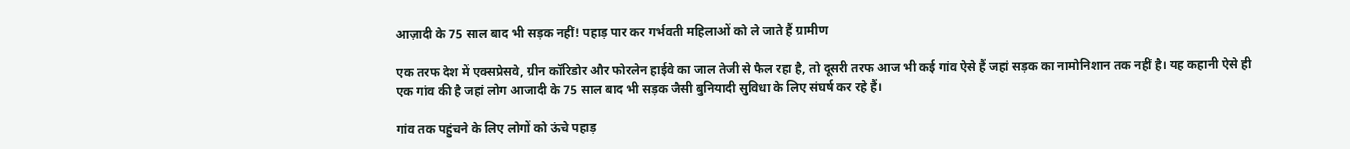आज़ादी के 75 साल बाद भी सड़क नहीं! पहाड़ पार कर गर्भवती महिलाओं को ले जाते हैं ग्रामीण

एक तरफ देश में एक्सप्रेसवे, ग्रीन कॉरिडोर और फोरलेन हाईवे का जाल तेजी से फैल रहा है, तो दूसरी तरफ आज भी कई गांव ऐसे हैं जहां सड़क का नामोनिशान तक नहीं है। यह कहानी ऐसे ही एक गांव की है जहां लोग आजादी के 75 साल बाद भी सड़क जैसी बुनियादी सुविधा के लिए संघर्ष कर रहे हैं।

गांव तक पहुंचने के लिए लोगों को ऊंचे पहाड़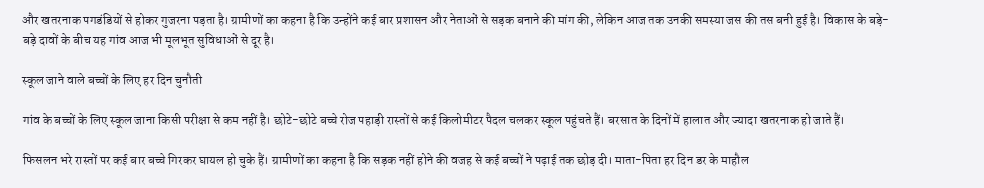और खतरनाक पगडंडियों से होकर गुजरना पड़ता है। ग्रामीणों का कहना है कि उन्होंने कई बार प्रशासन और नेताओं से सड़क बनाने की मांग की, लेकिन आज तक उनकी समस्या जस की तस बनी हुई है। विकास के बड़े-बड़े दावों के बीच यह गांव आज भी मूलभूत सुविधाओं से दूर है।

स्कूल जाने वाले बच्चों के लिए हर दिन चुनौती

गांव के बच्चों के लिए स्कूल जाना किसी परीक्षा से कम नहीं है। छोटे-छोटे बच्चे रोज पहाड़ी रास्तों से कई किलोमीटर पैदल चलकर स्कूल पहुंचते हैं। बरसात के दिनों में हालात और ज्यादा खतरनाक हो जाते हैं।

फिसलन भरे रास्तों पर कई बार बच्चे गिरकर घायल हो चुके हैं। ग्रामीणों का कहना है कि सड़क नहीं होने की वजह से कई बच्चों ने पढ़ाई तक छोड़ दी। माता-पिता हर दिन डर के माहौल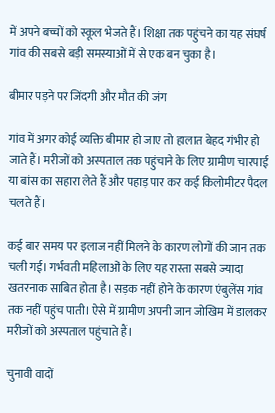में अपने बच्चों को स्कूल भेजते हैं। शिक्षा तक पहुंचने का यह संघर्ष गांव की सबसे बड़ी समस्याओं में से एक बन चुका है।

बीमार पड़ने पर जिंदगी और मौत की जंग

गांव में अगर कोई व्यक्ति बीमार हो जाए तो हालात बेहद गंभीर हो जाते हैं। मरीजों को अस्पताल तक पहुंचाने के लिए ग्रामीण चारपाई या बांस का सहारा लेते हैं और पहाड़ पार कर कई किलोमीटर पैदल चलते हैं।

कई बार समय पर इलाज नहीं मिलने के कारण लोगों की जान तक चली गई। गर्भवती महिलाओं के लिए यह रास्ता सबसे ज्यादा खतरनाक साबित होता है। सड़क नहीं होने के कारण एंबुलेंस गांव तक नहीं पहुंच पाती। ऐसे में ग्रामीण अपनी जान जोखिम में डालकर मरीजों को अस्पताल पहुंचाते हैं।

चुनावी वादों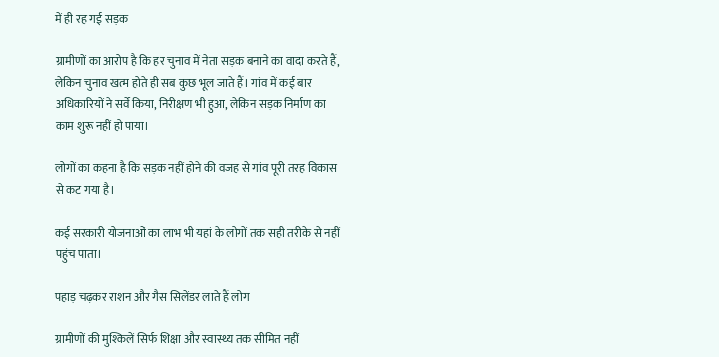में ही रह गई सड़क

ग्रामीणों का आरोप है कि हर चुनाव में नेता सड़क बनाने का वादा करते हैं, लेकिन चुनाव खत्म होते ही सब कुछ भूल जाते हैं। गांव में कई बार अधिकारियों ने सर्वे किया, निरीक्षण भी हुआ, लेकिन सड़क निर्माण का काम शुरू नहीं हो पाया।

लोगों का कहना है कि सड़क नहीं होने की वजह से गांव पूरी तरह विकास से कट गया है।

कई सरकारी योजनाओं का लाभ भी यहां के लोगों तक सही तरीके से नहीं पहुंच पाता।

पहाड़ चढ़कर राशन और गैस सिलेंडर लाते हैं लोग

ग्रामीणों की मुश्किलें सिर्फ शिक्षा और स्वास्थ्य तक सीमित नहीं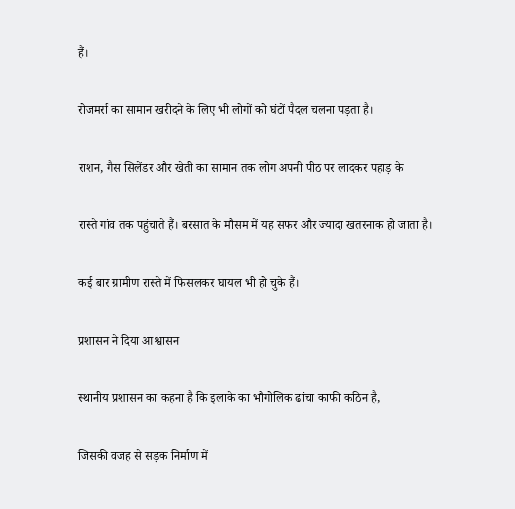हैं।

रोजमर्रा का सामान खरीदने के लिए भी लोगों को घंटों पैदल चलना पड़ता है।

राशन, गैस सिलेंडर और खेती का सामान तक लोग अपनी पीठ पर लादकर पहाड़ के

रास्ते गांव तक पहुंचाते हैं। बरसात के मौसम में यह सफर और ज्यादा खतरनाक हो जाता है।

कई बार ग्रामीण रास्ते में फिसलकर घायल भी हो चुके हैं।

प्रशासन ने दिया आश्वासन

स्थानीय प्रशासन का कहना है कि इलाके का भौगोलिक ढांचा काफी कठिन है,

जिसकी वजह से सड़क निर्माण में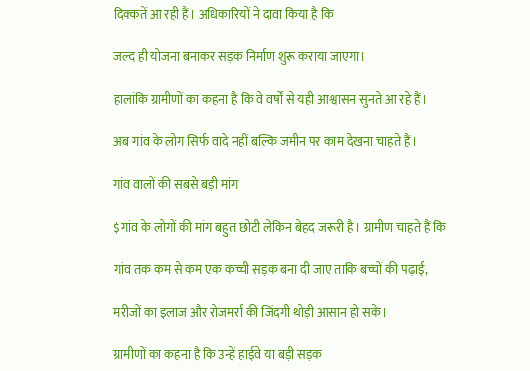दिक्कतें आ रही हैं। अधिकारियों ने दावा किया है कि

जल्द ही योजना बनाकर सड़क निर्माण शुरू कराया जाएगा।

हालांकि ग्रामीणों का कहना है कि वे वर्षों से यही आश्वासन सुनते आ रहे हैं।

अब गांव के लोग सिर्फ वादे नहीं बल्कि जमीन पर काम देखना चाहते हैं।

गांव वालों की सबसे बड़ी मांग

$गांव के लोगों की मांग बहुत छोटी लेकिन बेहद जरूरी है। ग्रामीण चाहते हैं कि

गांव तक कम से कम एक कच्ची सड़क बना दी जाए ताकि बच्चों की पढ़ाई,

मरीजों का इलाज और रोजमर्रा की जिंदगी थोड़ी आसान हो सके।

ग्रामीणों का कहना है कि उन्हें हाईवे या बड़ी सड़क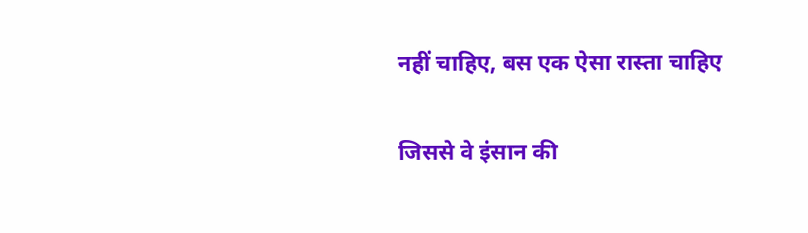नहीं चाहिए, बस एक ऐसा रास्ता चाहिए

जिससे वे इंसान की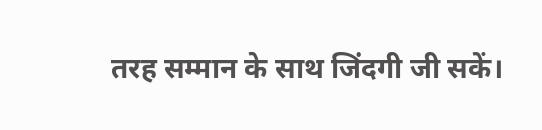तरह सम्मान के साथ जिंदगी जी सकें।